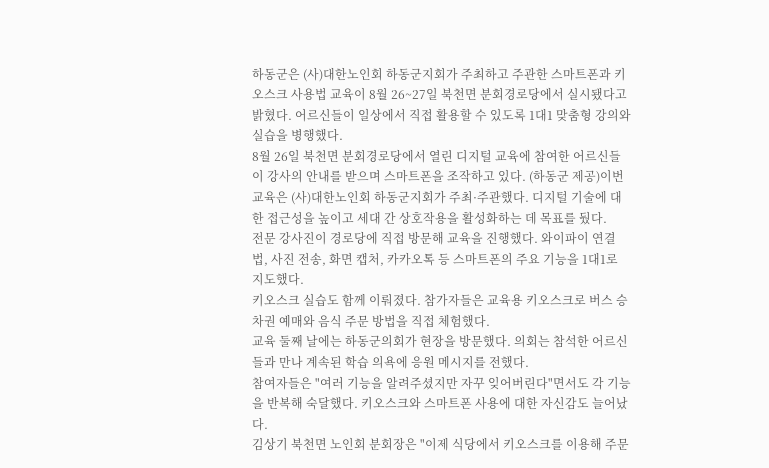하동군은 (사)대한노인회 하동군지회가 주최하고 주관한 스마트폰과 키오스크 사용법 교육이 8월 26~27일 북천면 분회경로당에서 실시됐다고 밝혔다. 어르신들이 일상에서 직접 활용할 수 있도록 1대1 맞춤형 강의와 실습을 병행했다.
8월 26일 북천면 분회경로당에서 열린 디지털 교육에 참여한 어르신들이 강사의 안내를 받으며 스마트폰을 조작하고 있다. (하동군 제공)이번 교육은 (사)대한노인회 하동군지회가 주최·주관했다. 디지털 기술에 대한 접근성을 높이고 세대 간 상호작용을 활성화하는 데 목표를 뒀다.
전문 강사진이 경로당에 직접 방문해 교육을 진행했다. 와이파이 연결법, 사진 전송, 화면 캡처, 카카오톡 등 스마트폰의 주요 기능을 1대1로 지도했다.
키오스크 실습도 함께 이뤄졌다. 참가자들은 교육용 키오스크로 버스 승차권 예매와 음식 주문 방법을 직접 체험했다.
교육 둘째 날에는 하동군의회가 현장을 방문했다. 의회는 참석한 어르신들과 만나 계속된 학습 의욕에 응원 메시지를 전했다.
참여자들은 "여러 기능을 알려주셨지만 자꾸 잊어버린다"면서도 각 기능을 반복해 숙달했다. 키오스크와 스마트폰 사용에 대한 자신감도 늘어났다.
김상기 북천면 노인회 분회장은 "이제 식당에서 키오스크를 이용해 주문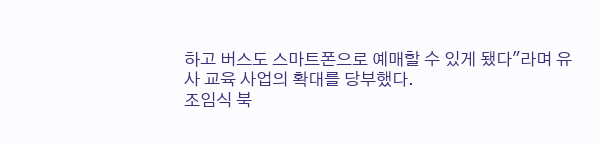하고 버스도 스마트폰으로 예매할 수 있게 됐다"라며 유사 교육 사업의 확대를 당부했다.
조임식 북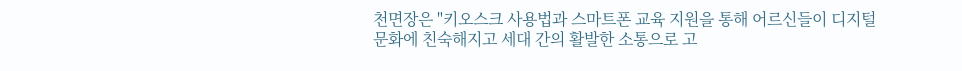천면장은 "키오스크 사용법과 스마트폰 교육 지원을 통해 어르신들이 디지털 문화에 친숙해지고 세대 간의 활발한 소통으로 고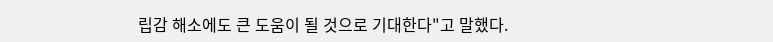립감 해소에도 큰 도움이 될 것으로 기대한다"고 말했다.